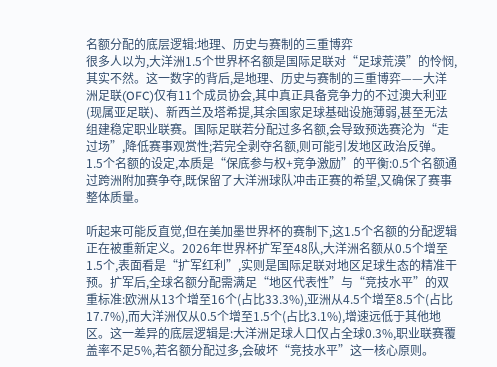名额分配的底层逻辑:地理、历史与赛制的三重博弈
很多人以为,大洋洲1.5个世界杯名额是国际足联对“足球荒漠”的怜悯,其实不然。这一数字的背后,是地理、历史与赛制的三重博弈——大洋洲足联(OFC)仅有11个成员协会,其中真正具备竞争力的不过澳大利亚(现属亚足联)、新西兰及塔希提,其余国家足球基础设施薄弱,甚至无法组建稳定职业联赛。国际足联若分配过多名额,会导致预选赛沦为“走过场”,降低赛事观赏性;若完全剥夺名额,则可能引发地区政治反弹。1.5个名额的设定,本质是“保底参与权+竞争激励”的平衡:0.5个名额通过跨洲附加赛争夺,既保留了大洋洲球队冲击正赛的希望,又确保了赛事整体质量。

听起来可能反直觉,但在美加墨世界杯的赛制下,这1.5个名额的分配逻辑正在被重新定义。2026年世界杯扩军至48队,大洋洲名额从0.5个增至1.5个,表面看是“扩军红利”,实则是国际足联对地区足球生态的精准干预。扩军后,全球名额分配需满足“地区代表性”与“竞技水平”的双重标准:欧洲从13个增至16个(占比33.3%),亚洲从4.5个增至8.5个(占比17.7%),而大洋洲仅从0.5个增至1.5个(占比3.1%),增速远低于其他地区。这一差异的底层逻辑是:大洋洲足球人口仅占全球0.3%,职业联赛覆盖率不足5%,若名额分配过多,会破坏“竞技水平”这一核心原则。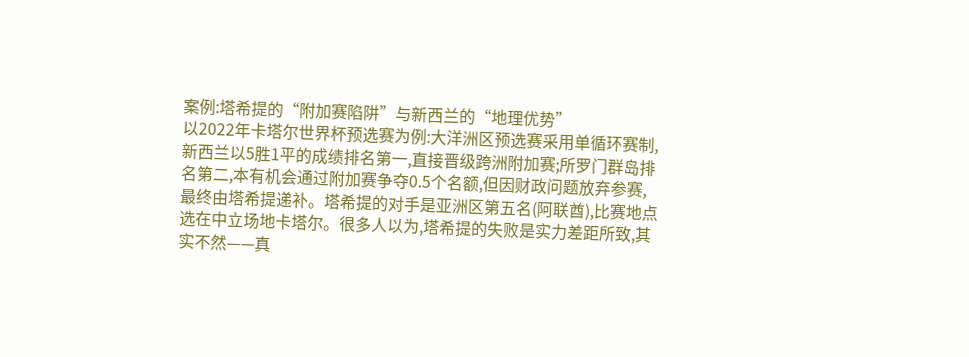案例:塔希提的“附加赛陷阱”与新西兰的“地理优势”
以2022年卡塔尔世界杯预选赛为例:大洋洲区预选赛采用单循环赛制,新西兰以5胜1平的成绩排名第一,直接晋级跨洲附加赛;所罗门群岛排名第二,本有机会通过附加赛争夺0.5个名额,但因财政问题放弃参赛,最终由塔希提递补。塔希提的对手是亚洲区第五名(阿联酋),比赛地点选在中立场地卡塔尔。很多人以为,塔希提的失败是实力差距所致,其实不然——真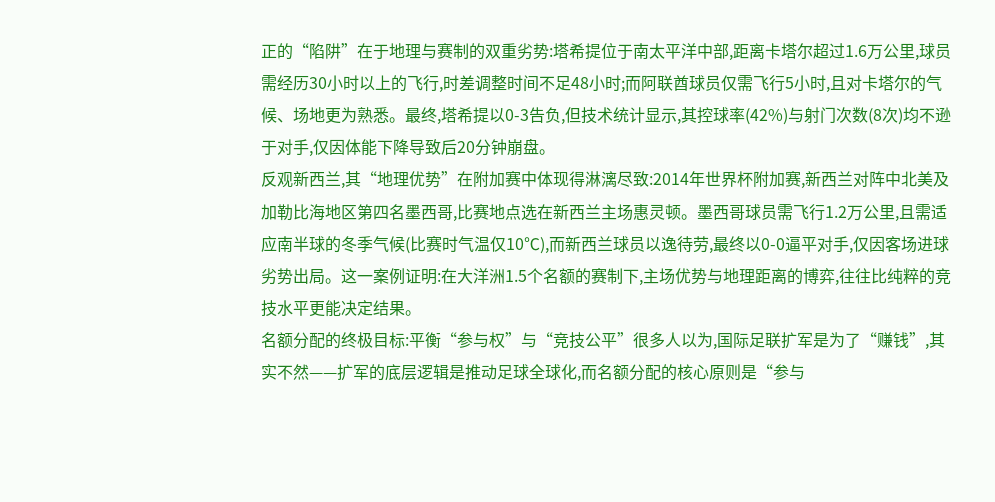正的“陷阱”在于地理与赛制的双重劣势:塔希提位于南太平洋中部,距离卡塔尔超过1.6万公里,球员需经历30小时以上的飞行,时差调整时间不足48小时;而阿联酋球员仅需飞行5小时,且对卡塔尔的气候、场地更为熟悉。最终,塔希提以0-3告负,但技术统计显示,其控球率(42%)与射门次数(8次)均不逊于对手,仅因体能下降导致后20分钟崩盘。
反观新西兰,其“地理优势”在附加赛中体现得淋漓尽致:2014年世界杯附加赛,新西兰对阵中北美及加勒比海地区第四名墨西哥,比赛地点选在新西兰主场惠灵顿。墨西哥球员需飞行1.2万公里,且需适应南半球的冬季气候(比赛时气温仅10℃),而新西兰球员以逸待劳,最终以0-0逼平对手,仅因客场进球劣势出局。这一案例证明:在大洋洲1.5个名额的赛制下,主场优势与地理距离的博弈,往往比纯粹的竞技水平更能决定结果。
名额分配的终极目标:平衡“参与权”与“竞技公平”很多人以为,国际足联扩军是为了“赚钱”,其实不然——扩军的底层逻辑是推动足球全球化,而名额分配的核心原则是“参与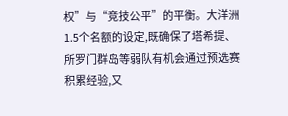权”与“竞技公平”的平衡。大洋洲1.5个名额的设定,既确保了塔希提、所罗门群岛等弱队有机会通过预选赛积累经验,又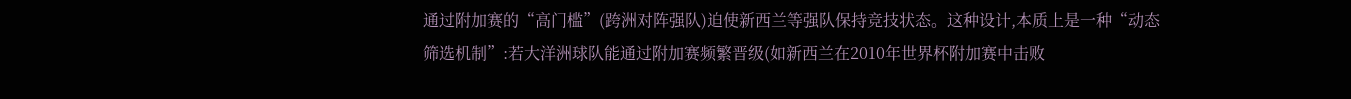通过附加赛的“高门槛”(跨洲对阵强队)迫使新西兰等强队保持竞技状态。这种设计,本质上是一种“动态筛选机制”:若大洋洲球队能通过附加赛频繁晋级(如新西兰在2010年世界杯附加赛中击败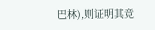巴林),则证明其竞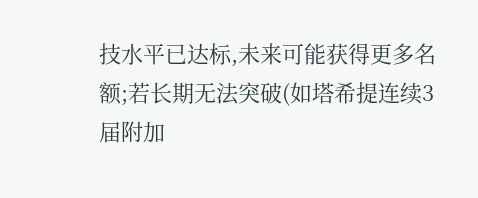技水平已达标,未来可能获得更多名额;若长期无法突破(如塔希提连续3届附加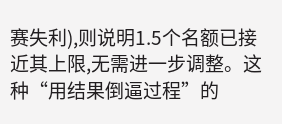赛失利),则说明1.5个名额已接近其上限,无需进一步调整。这种“用结果倒逼过程”的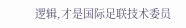逻辑,才是国际足联技术委员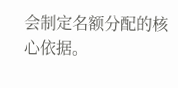会制定名额分配的核心依据。